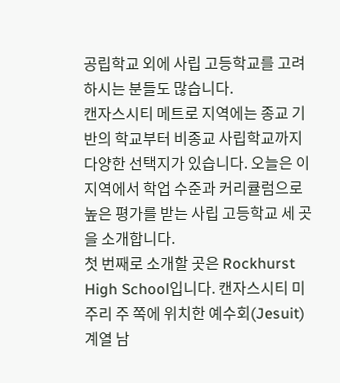공립학교 외에 사립 고등학교를 고려하시는 분들도 많습니다.
캔자스시티 메트로 지역에는 종교 기반의 학교부터 비종교 사립학교까지 다양한 선택지가 있습니다. 오늘은 이 지역에서 학업 수준과 커리큘럼으로 높은 평가를 받는 사립 고등학교 세 곳을 소개합니다.
첫 번째로 소개할 곳은 Rockhurst High School입니다. 캔자스시티 미주리 주 쪽에 위치한 예수회(Jesuit) 계열 남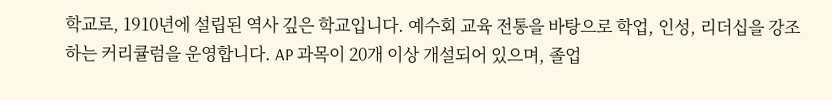학교로, 1910년에 설립된 역사 깊은 학교입니다. 예수회 교육 전통을 바탕으로 학업, 인성, 리더십을 강조하는 커리큘럼을 운영합니다. AP 과목이 20개 이상 개설되어 있으며, 졸업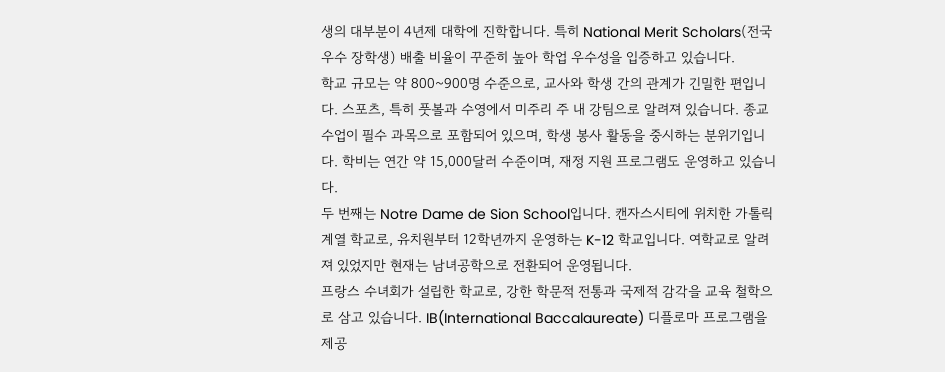생의 대부분이 4년제 대학에 진학합니다. 특히 National Merit Scholars(전국 우수 장학생) 배출 비율이 꾸준히 높아 학업 우수성을 입증하고 있습니다.
학교 규모는 약 800~900명 수준으로, 교사와 학생 간의 관계가 긴밀한 편입니다. 스포츠, 특히 풋볼과 수영에서 미주리 주 내 강팀으로 알려져 있습니다. 종교 수업이 필수 과목으로 포함되어 있으며, 학생 봉사 활동을 중시하는 분위기입니다. 학비는 연간 약 15,000달러 수준이며, 재정 지원 프로그램도 운영하고 있습니다.
두 번째는 Notre Dame de Sion School입니다. 캔자스시티에 위치한 가톨릭 계열 학교로, 유치원부터 12학년까지 운영하는 K-12 학교입니다. 여학교로 알려져 있었지만 현재는 남녀공학으로 전환되어 운영됩니다.
프랑스 수녀회가 설립한 학교로, 강한 학문적 전통과 국제적 감각을 교육 철학으로 삼고 있습니다. IB(International Baccalaureate) 디플로마 프로그램을 제공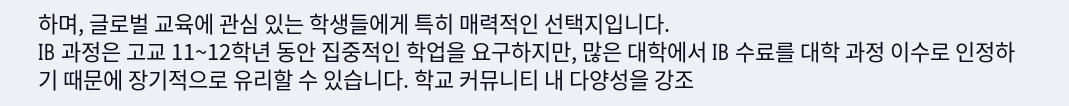하며, 글로벌 교육에 관심 있는 학생들에게 특히 매력적인 선택지입니다.
IB 과정은 고교 11~12학년 동안 집중적인 학업을 요구하지만, 많은 대학에서 IB 수료를 대학 과정 이수로 인정하기 때문에 장기적으로 유리할 수 있습니다. 학교 커뮤니티 내 다양성을 강조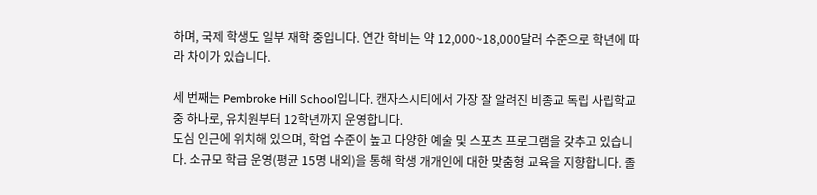하며, 국제 학생도 일부 재학 중입니다. 연간 학비는 약 12,000~18,000달러 수준으로 학년에 따라 차이가 있습니다.

세 번째는 Pembroke Hill School입니다. 캔자스시티에서 가장 잘 알려진 비종교 독립 사립학교 중 하나로, 유치원부터 12학년까지 운영합니다.
도심 인근에 위치해 있으며, 학업 수준이 높고 다양한 예술 및 스포츠 프로그램을 갖추고 있습니다. 소규모 학급 운영(평균 15명 내외)을 통해 학생 개개인에 대한 맞춤형 교육을 지향합니다. 졸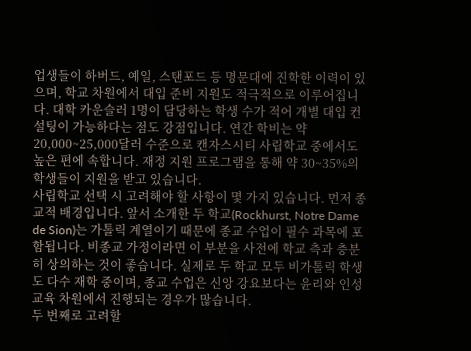업생들이 하버드, 예일, 스탠포드 등 명문대에 진학한 이력이 있으며, 학교 차원에서 대입 준비 지원도 적극적으로 이루어집니다. 대학 카운슬러 1명이 담당하는 학생 수가 적어 개별 대입 컨설팅이 가능하다는 점도 강점입니다. 연간 학비는 약 20,000~25,000달러 수준으로 캔자스시티 사립학교 중에서도 높은 편에 속합니다. 재정 지원 프로그램을 통해 약 30~35%의 학생들이 지원을 받고 있습니다.
사립학교 선택 시 고려해야 할 사항이 몇 가지 있습니다. 먼저 종교적 배경입니다. 앞서 소개한 두 학교(Rockhurst, Notre Dame de Sion)는 가톨릭 계열이기 때문에 종교 수업이 필수 과목에 포함됩니다. 비종교 가정이라면 이 부분을 사전에 학교 측과 충분히 상의하는 것이 좋습니다. 실제로 두 학교 모두 비가톨릭 학생도 다수 재학 중이며, 종교 수업은 신앙 강요보다는 윤리와 인성 교육 차원에서 진행되는 경우가 많습니다.
두 번째로 고려할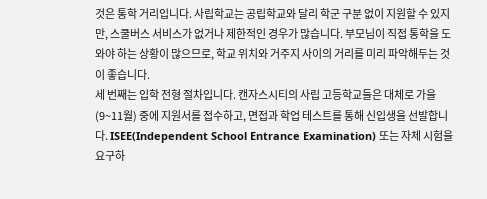것은 통학 거리입니다. 사립학교는 공립학교와 달리 학군 구분 없이 지원할 수 있지만, 스쿨버스 서비스가 없거나 제한적인 경우가 많습니다. 부모님이 직접 통학을 도와야 하는 상황이 많으므로, 학교 위치와 거주지 사이의 거리를 미리 파악해두는 것이 좋습니다.
세 번째는 입학 전형 절차입니다. 캔자스시티의 사립 고등학교들은 대체로 가을(9~11월) 중에 지원서를 접수하고, 면접과 학업 테스트를 통해 신입생을 선발합니다. ISEE(Independent School Entrance Examination) 또는 자체 시험을 요구하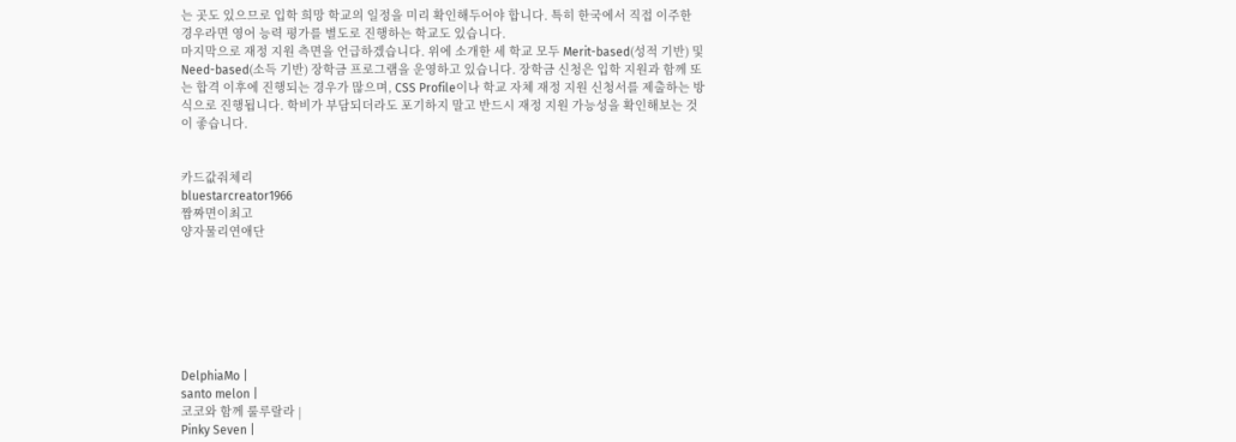는 곳도 있으므로 입학 희망 학교의 일정을 미리 확인해두어야 합니다. 특히 한국에서 직접 이주한 경우라면 영어 능력 평가를 별도로 진행하는 학교도 있습니다.
마지막으로 재정 지원 측면을 언급하겠습니다. 위에 소개한 세 학교 모두 Merit-based(성적 기반) 및 Need-based(소득 기반) 장학금 프로그램을 운영하고 있습니다. 장학금 신청은 입학 지원과 함께 또는 합격 이후에 진행되는 경우가 많으며, CSS Profile이나 학교 자체 재정 지원 신청서를 제출하는 방식으로 진행됩니다. 학비가 부담되더라도 포기하지 말고 반드시 재정 지원 가능성을 확인해보는 것이 좋습니다.


카드값줘체리
bluestarcreator1966
짬짜면이최고
양자물리연애단







DelphiaMo |
santo melon |
코코와 함께 룰루랄라 |
Pinky Seven |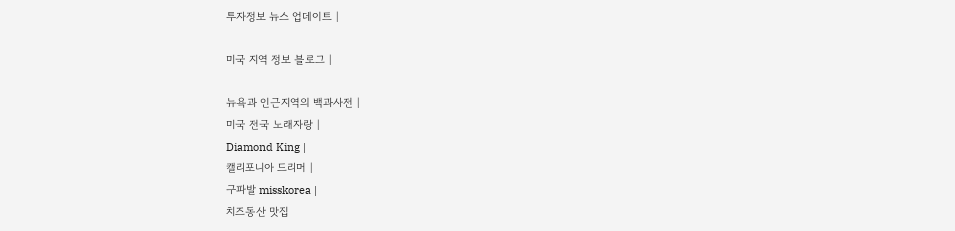투자정보 뉴스 업데이트 |

미국 지역 정보 블로그 |

뉴욕과 인근지역의 백과사전 |
미국 전국 노래자랑 |
Diamond King |
캘리포니아 드리머 |
구파발 misskorea |
치즈동산 맛집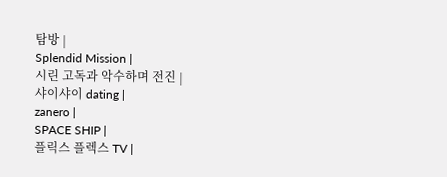탐방 |
Splendid Mission |
시린 고독과 악수하며 전진 |
샤이샤이 dating |
zanero |
SPACE SHIP |
플릭스 플렉스 TV |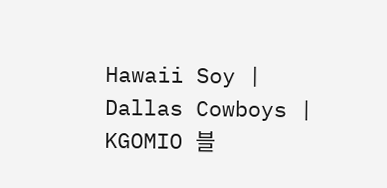Hawaii Soy |
Dallas Cowboys |
KGOMIO 블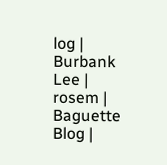log |
Burbank Lee |
rosem |
Baguette Blog |